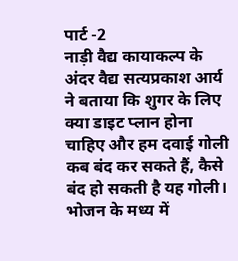पार्ट -2
नाड़ी वैद्य कायाकल्प के अंदर वैद्य सत्यप्रकाश आर्य ने बताया कि शुगर के लिए क्या डाइट प्लान होना चाहिए और हम दवाई गोली कब बंद कर सकते हैं, कैसे बंद हो सकती है यह गोली।
भोजन के मध्य में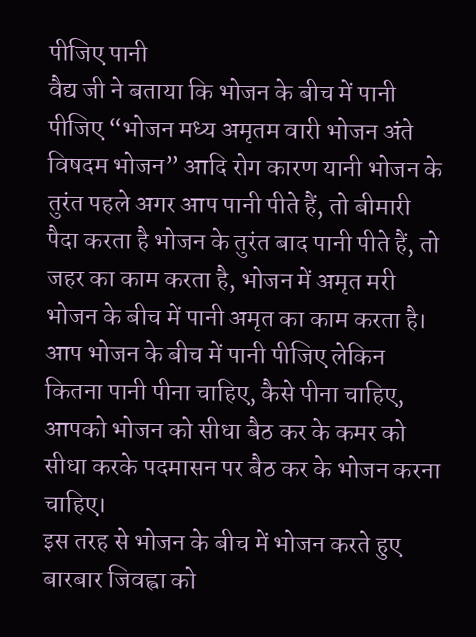पीजिए पानी
वैद्य जी ने बताया कि भोजन के बीच में पानी पीजिए “भोजन मध्य अमृतम वारी भोजन अंते विषदम भोजन” आदि रोग कारण यानी भोजन के तुरंत पहले अगर आप पानी पीते हैं, तो बीमारी पैदा करता है भोजन के तुरंत बाद पानी पीते हैं, तो जहर का काम करता है, भोजन में अमृत मरी भोजन के बीच में पानी अमृत का काम करता है।
आप भोजन के बीच में पानी पीजिए लेकिन कितना पानी पीना चाहिए, कैसे पीना चाहिए, आपको भोजन को सीधा बैठ कर के कमर को सीधा करके पदमासन पर बैठ कर के भोजन करना चाहिए।
इस तरह से भोजन के बीच में भोजन करते हुए बारबार जिवह्वा को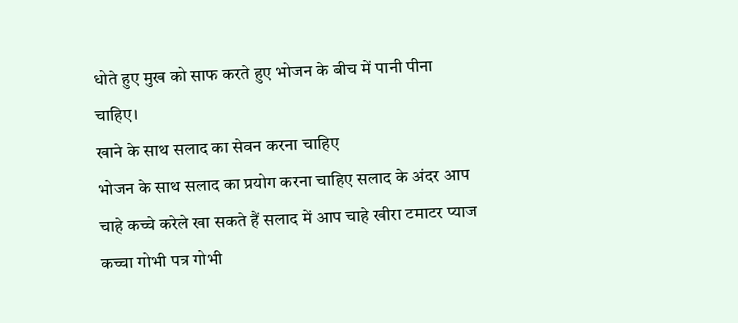धोते हुए मुख को साफ करते हुए भोजन के बीच में पानी पीना चाहिए।
खाने के साथ सलाद का सेवन करना चाहिए
भोजन के साथ सलाद का प्रयोग करना चाहिए सलाद के अंदर आप चाहे कच्चे करेले खा सकते हैं सलाद में आप चाहे खीरा टमाटर प्याज कच्चा गोभी पत्र गोभी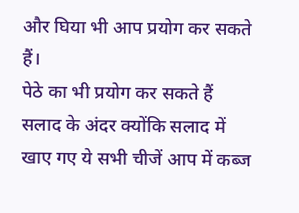और घिया भी आप प्रयोग कर सकते हैं।
पेठे का भी प्रयोग कर सकते हैं सलाद के अंदर क्योंकि सलाद में खाए गए ये सभी चीजें आप में कब्ज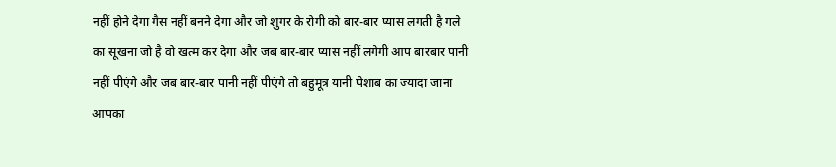नहीं होने देगा गैस नहीं बनने देगा और जो शुगर के रोगी को बार-बार प्यास लगती है गले का सूखना जो है वो खत्म कर देगा और जब बार-बार प्यास नहीं लगेगी आप बारबार पानी नहीं पीएंगे और जब बार-बार पानी नहीं पीएंगे तो बहुमूत्र यानी पेशाब का ज्यादा जाना आपका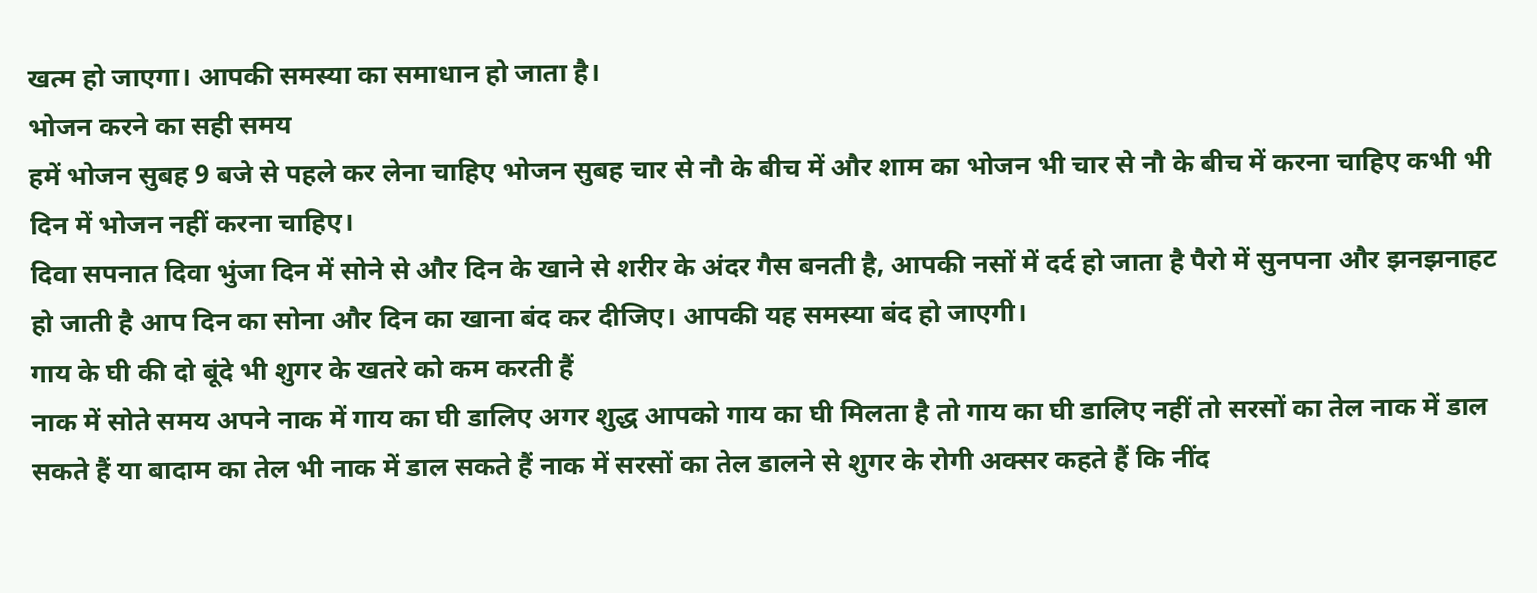खत्म हो जाएगा। आपकी समस्या का समाधान हो जाता है।
भोजन करने का सही समय
हमें भोजन सुबह 9 बजे से पहले कर लेना चाहिए भोजन सुबह चार से नौ के बीच में और शाम का भोजन भी चार से नौ के बीच में करना चाहिए कभी भी दिन में भोजन नहीं करना चाहिए।
दिवा सपनात दिवा भुंजा दिन में सोने से और दिन के खाने से शरीर के अंदर गैस बनती है, आपकी नसों में दर्द हो जाता है पैरो में सुनपना और झनझनाहट हो जाती है आप दिन का सोना और दिन का खाना बंद कर दीजिए। आपकी यह समस्या बंद हो जाएगी।
गाय के घी की दो बूंदे भी शुगर के खतरे को कम करती हैं
नाक में सोते समय अपने नाक में गाय का घी डालिए अगर शुद्ध आपको गाय का घी मिलता है तो गाय का घी डालिए नहीं तो सरसों का तेल नाक में डाल सकते हैं या बादाम का तेल भी नाक में डाल सकते हैं नाक में सरसों का तेल डालने से शुगर के रोगी अक्सर कहते हैं कि नींद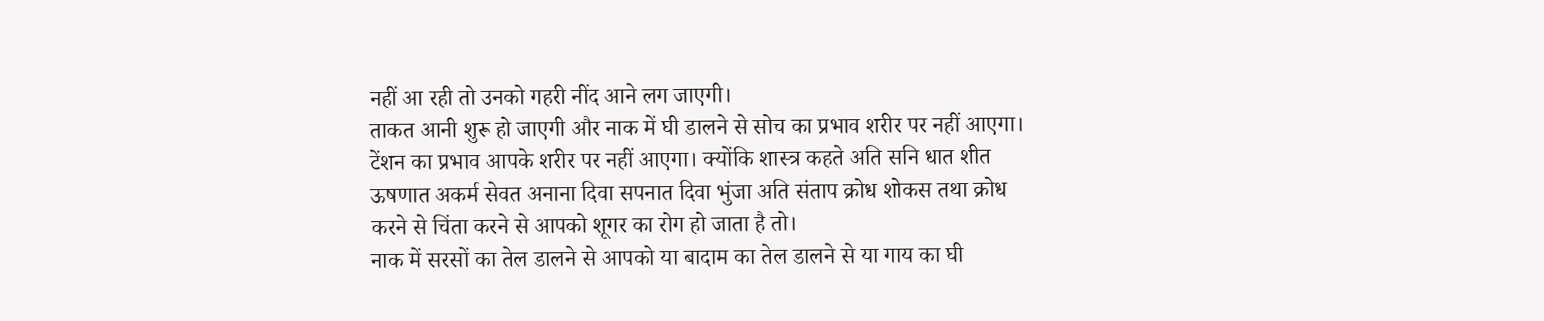नहीं आ रही तो उनको गहरी नींद आने लग जाएगी।
ताकत आनी शुरू हो जाएगी और नाक में घी डालने से सोच का प्रभाव शरीर पर नहीं आएगा।
टेंशन का प्रभाव आपके शरीर पर नहीं आएगा। क्योंकि शास्त्र कहते अति सनि धात शीत ऊषणात अकर्म सेवत अनाना दिवा सपनात दिवा भुंजा अति संताप क्रोध शोकस तथा क्रोध करने से चिंता करने से आपको शूगर का रोग हो जाता है तो।
नाक में सरसों का तेल डालने से आपको या बादाम का तेल डालने से या गाय का घी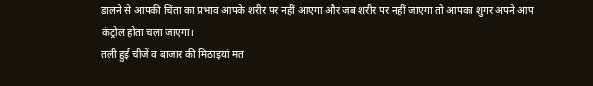डालने से आपकी चिंता का प्रभाव आपके शरीर पर नहीं आएगा और जब शरीर पर नहीं जाएगा तो आपका शुगर अपने आप कंट्रोल होता चला जाएगा।
तली हुई चीजें व बाजार की मिठाइयां मत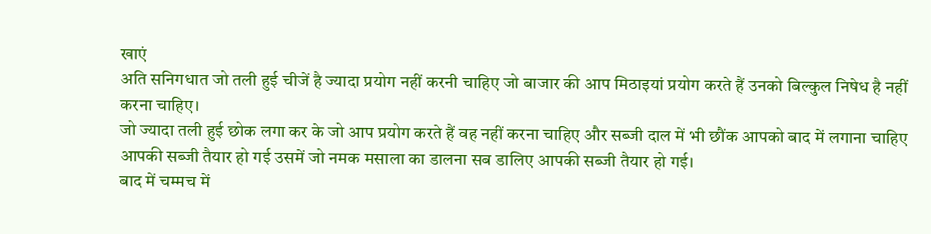खाएं
अति सनिगधात जो तली हुई चीजें है ज्यादा प्रयोग नहीं करनी चाहिए जो बाजार की आप मिठाइयां प्रयोग करते हैं उनको बिल्कुल निषेध है नहीं करना चाहिए।
जो ज्यादा तली हुई छोक लगा कर के जो आप प्रयोग करते हैं वह नहीं करना चाहिए और सब्जी दाल में भी छौंक आपको बाद में लगाना चाहिए आपकी सब्जी तैयार हो गई उसमें जो नमक मसाला का डालना सब डालिए आपकी सब्जी तैयार हो गई।
बाद में चम्मच में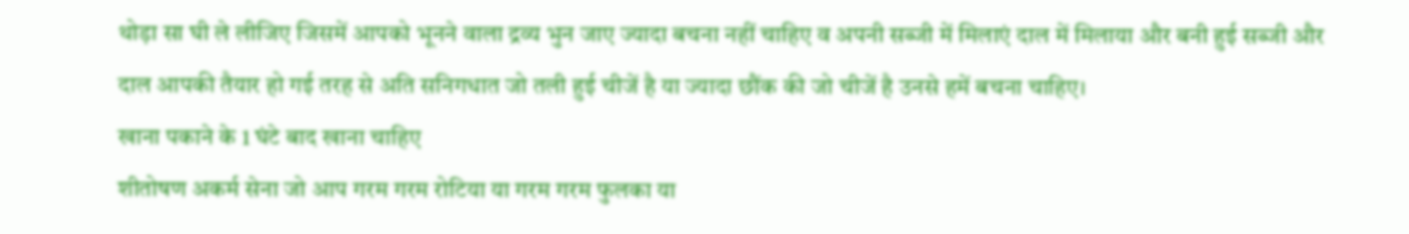थोड़ा सा घी ले लीजिए जिसमें आपको भूनने वाला द्रव्य भुन जाए ज्यादा बचना नहीं चाहिए व अपनी सब्जी में मिलाएं दाल में मिलाया और बनी हुई सब्जी और दाल आपकी तैयार हो गई तरह से अति सनिगधात जो तली हुई चीजें है या ज्यादा छौंक की जो चीजें है उनसे हमें बचना चाहिए।
खाना पकाने के 1 घंटे बाद खाना चाहिए
शीतोषण अकर्म सेना जो आप गरम गरम रोटिया या गरम गरम फुलका या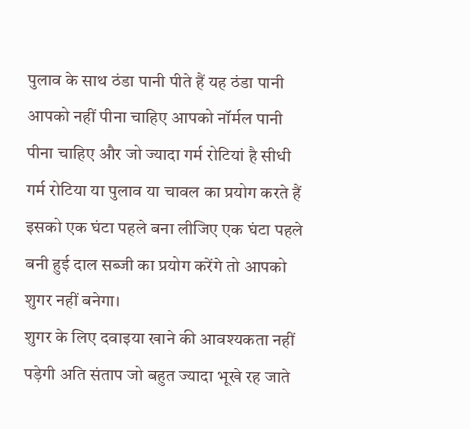पुलाव के साथ ठंडा पानी पीते हैं यह ठंडा पानी आपको नहीं पीना चाहिए आपको नॉर्मल पानी पीना चाहिए और जो ज्यादा गर्म रोटियां है सीधी गर्म रोटिया या पुलाव या चावल का प्रयोग करते हैं इसको एक घंटा पहले बना लीजिए एक घंटा पहले बनी हुई दाल सब्जी का प्रयोग करेंगे तो आपको शुगर नहीं बनेगा।
शुगर के लिए दवाइया खाने की आवश्यकता नहीं पड़ेगी अति संताप जो बहुत ज्यादा भूखे रह जाते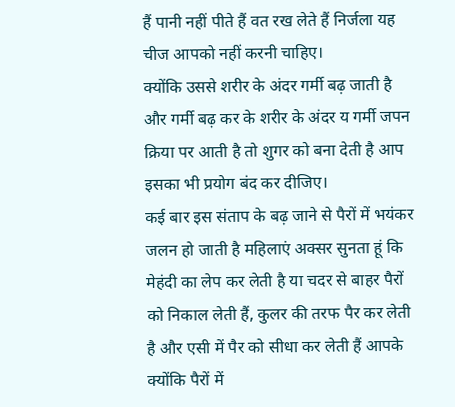हैं पानी नहीं पीते हैं वत रख लेते हैं निर्जला यह चीज आपको नहीं करनी चाहिए।
क्योंकि उससे शरीर के अंदर गर्मी बढ़ जाती है और गर्मी बढ़ कर के शरीर के अंदर य गर्मी जपन क्रिया पर आती है तो शुगर को बना देती है आप इसका भी प्रयोग बंद कर दीजिए।
कई बार इस संताप के बढ़ जाने से पैरों में भयंकर जलन हो जाती है महिलाएं अक्सर सुनता हूं कि मेहंदी का लेप कर लेती है या चदर से बाहर पैरों को निकाल लेती हैं, कुलर की तरफ पैर कर लेती है और एसी में पैर को सीधा कर लेती हैं आपके क्योंकि पैरों में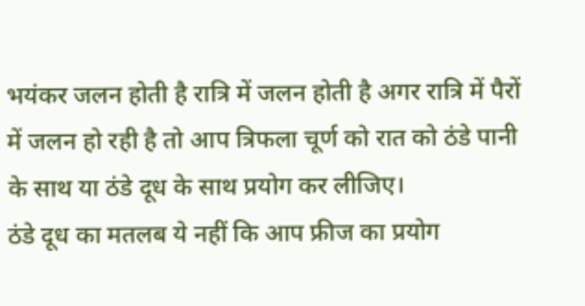भयंकर जलन होती है रात्रि में जलन होती है अगर रात्रि में पैरों में जलन हो रही है तो आप त्रिफला चूर्ण को रात को ठंडे पानी के साथ या ठंडे दूध के साथ प्रयोग कर लीजिए।
ठंडे दूध का मतलब ये नहीं कि आप फ्रीज का प्रयोग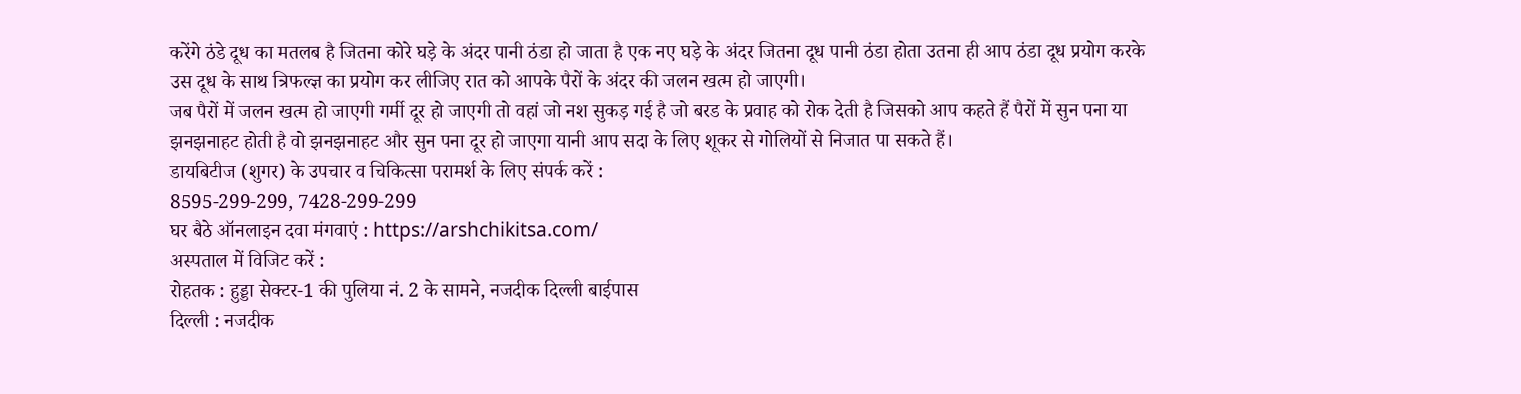करेंगे ठंडे दूध का मतलब है जितना कोरे घड़े के अंदर पानी ठंडा हो जाता है एक नए घड़े के अंदर जितना दूध पानी ठंडा होता उतना ही आप ठंडा दूध प्रयोग करके उस दूध के साथ त्रिफल्ज्ञ का प्रयोग कर लीजिए रात को आपके पैरों के अंदर की जलन खत्म हो जाएगी।
जब पैरों में जलन खत्म हो जाएगी गर्मी दूर हो जाएगी तो वहां जो नश सुकड़ गई है जो बरड के प्रवाह को रोक देती है जिसको आप कहते हैं पैरों में सुन पना या झनझनाहट होती है वो झनझनाहट और सुन पना दूर हो जाएगा यानी आप सदा के लिए शूकर से गोलियों से निजात पा सकते हैं।
डायबिटीज (शुगर) के उपचार व चिकित्सा परामर्श के लिए संपर्क करें :
8595-299-299, 7428-299-299
घर बैठे ऑनलाइन दवा मंगवाएं : https://arshchikitsa.com/
अस्पताल में विजिट करें :
रोहतक : हुड्डा सेक्टर-1 की पुलिया नं. 2 के सामने, नजदीक दिल्ली बाईपास
दिल्ली : नजदीक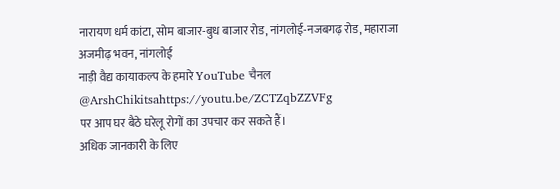नारायण धर्म कांटा, सोम बाजार-बुध बाजार रोड, नांगलोई-नजबगढ़ रोड, महाराजा अजमीढ़ भवन, नांगलोई
नाड़ी वैद्य कायाकल्प के हमारे YouTube चैनल @ArshChikitsahttps://youtu.be/ZCTZqbZZVFg
पर आप घर बैठे घरेलू रोगों का उपचार कर सकते हैं।
अधिक जानकारी के लिए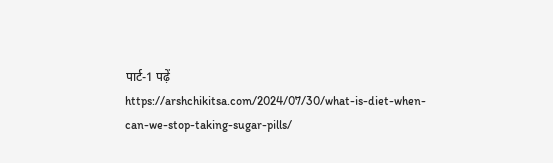पार्ट-1 पढ़ें
https://arshchikitsa.com/2024/07/30/what-is-diet-when-can-we-stop-taking-sugar-pills/